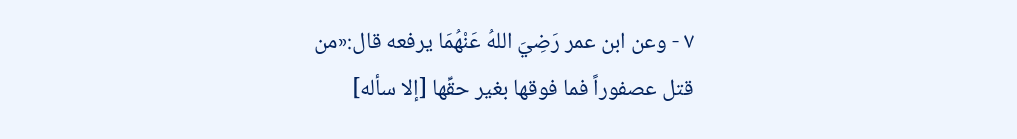٧ - وعن ابن عمر رَضِيَ اللهُ عَنْهُمَا يرفعه قال:«من قتل عصفوراً فما فوقها بغير حقِّها [إلا سأله]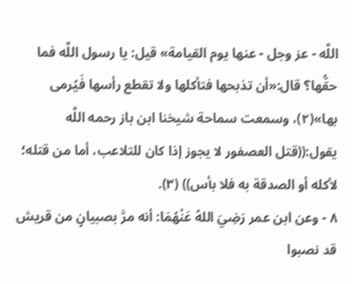اللَّه - عز وجل - عنها يوم القيامة» قيل: يا رسول اللَّه فما حقُّها؟ قال:«أن تذبحها فتأكلها ولا تقطع رأسها فَيُرمى بها»(٢)، وسمعت سماحة شيخنا ابن باز رحمه اللَّه يقول:((قتل العصفور لا يجوز إذا كان للتلاعب، أما من قتله؛ لأكله أو الصدقة به فلا بأس)) (٣).
٨ - وعن ابن عمر رَضِيَ اللهُ عَنْهُمَا: أنه مرَّ بصبيانٍ من قريش قد نصبوا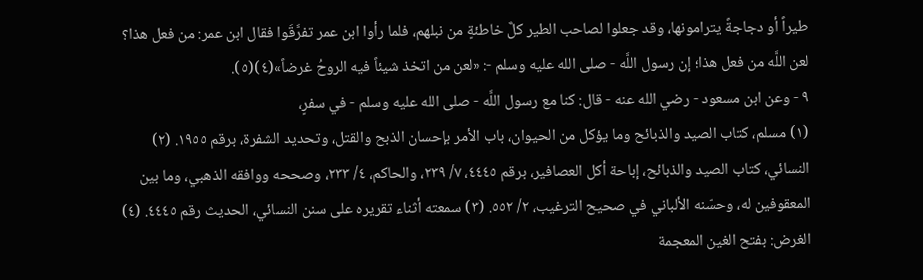طيراً أو دجاجةً يترامونها، وقد جعلوا لصاحب الطير كلَّ خاطئةٍ من نبلهم، فلما رأوا ابن عمر تفرَّقَوا فقال ابن عمر: من فعل هذا؟ لعن اللَّه من فعل هذا؛ إن رسول اللَّه - صلى الله عليه وسلم -: «لعن من اتخذ شيئاً فيه الروحُ غرضاً»(٤)(٥).
٩ - وعن ابن مسعود - رضي الله عنه - قال: كنا مع رسول اللَّه - صلى الله عليه وسلم - في سفرٍ،
(١) مسلم، كتاب الصيد والذبائح وما يؤكل من الحيوان، باب الأمر بإحسان الذبح والقتل، وتحديد الشفرة، برقم ١٩٥٥. (٢) النسائي، كتاب الصيد والذبائح، إباحة أكل العصافير، برقم ٤٤٤٥، ٧/ ٢٣٩، والحاكم، ٤/ ٢٣٣، وصححه ووافقه الذهبي، وما بين المعقوفين له، وحسّنه الألباني في صحيح الترغيب، ٢/ ٥٥٢. (٣) سمعته أثناء تقريره على سنن النسائي، الحديث رقم ٤٤٤٥. (٤) الغرض: بفتح الغين المعجمة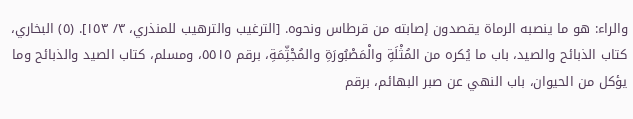والراء: هو ما ينصبه الرماة يقصدون إصابته من قرطاس ونحوه. [الترغيب والترهيب للمنذري، ٣/ ١٥٣]. (٥) البخاري، كتاب الذبائح والصيد، باب ما يُكره من المُثْلَةِ والْمَصْبُورَةِ والمُجْثِّمَةِ، برقم ٥٥١٥، ومسلم، كتاب الصيد والذبائح وما يؤكل من الحيوان، باب النهي عن صبر البهائم، برقم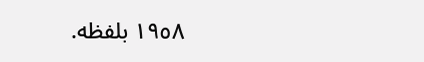١٩٥٨ بلفظه.